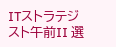ITストラテジスト午前II 選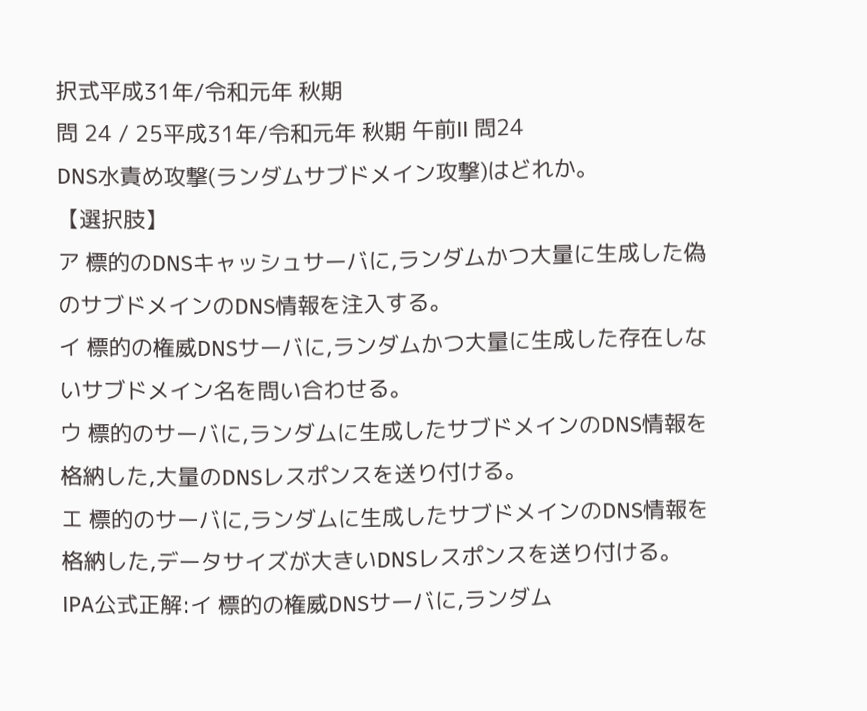択式平成31年/令和元年 秋期
問 24 / 25平成31年/令和元年 秋期 午前II 問24
DNS水責め攻撃(ランダムサブドメイン攻撃)はどれか。
【選択肢】
ア 標的のDNSキャッシュサーバに,ランダムかつ大量に生成した偽のサブドメインのDNS情報を注入する。
イ 標的の権威DNSサーバに,ランダムかつ大量に生成した存在しないサブドメイン名を問い合わせる。
ウ 標的のサーバに,ランダムに生成したサブドメインのDNS情報を格納した,大量のDNSレスポンスを送り付ける。
エ 標的のサーバに,ランダムに生成したサブドメインのDNS情報を格納した,データサイズが大きいDNSレスポンスを送り付ける。
IPA公式正解:イ 標的の権威DNSサーバに,ランダム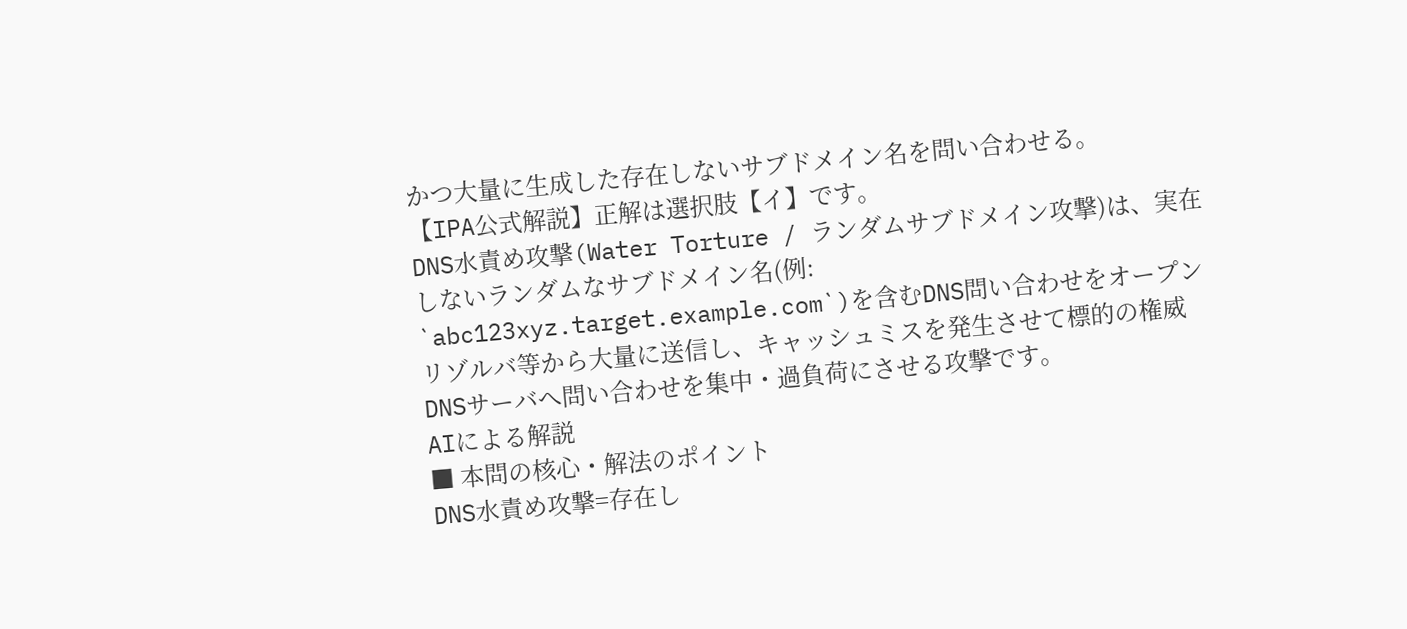かつ大量に生成した存在しないサブドメイン名を問い合わせる。
【IPA公式解説】正解は選択肢【イ】です。
DNS水責め攻撃(Water Torture / ランダムサブドメイン攻撃)は、実在しないランダムなサブドメイン名(例: `abc123xyz.target.example.com`)を含むDNS問い合わせをオープンリゾルバ等から大量に送信し、キャッシュミスを発生させて標的の権威DNSサーバへ問い合わせを集中・過負荷にさせる攻撃です。
AIによる解説
■ 本問の核心・解法のポイント
DNS水責め攻撃=存在し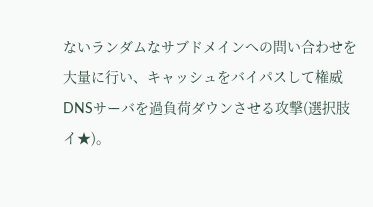ないランダムなサブドメインへの問い合わせを大量に行い、キャッシュをバイパスして権威DNSサーバを過負荷ダウンさせる攻撃(選択肢イ★)。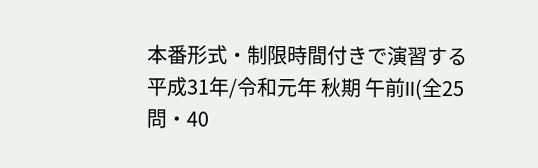本番形式・制限時間付きで演習する
平成31年/令和元年 秋期 午前II(全25問・40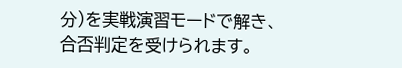分)を実戦演習モードで解き、合否判定を受けられます。